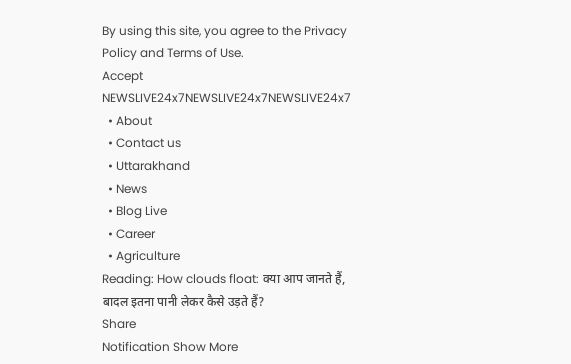By using this site, you agree to the Privacy Policy and Terms of Use.
Accept
NEWSLIVE24x7NEWSLIVE24x7NEWSLIVE24x7
  • About
  • Contact us
  • Uttarakhand
  • News
  • Blog Live
  • Career
  • Agriculture
Reading: How clouds float: क्या आप जानते हैं, बादल इतना पानी लेकर कैसे उड़ते हैं?
Share
Notification Show More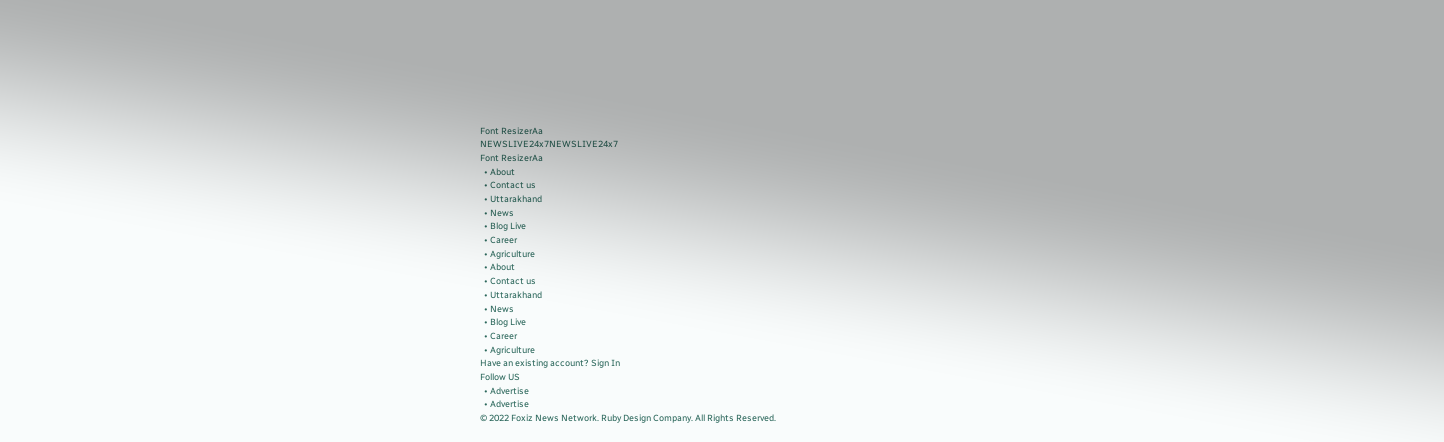Font ResizerAa
NEWSLIVE24x7NEWSLIVE24x7
Font ResizerAa
  • About
  • Contact us
  • Uttarakhand
  • News
  • Blog Live
  • Career
  • Agriculture
  • About
  • Contact us
  • Uttarakhand
  • News
  • Blog Live
  • Career
  • Agriculture
Have an existing account? Sign In
Follow US
  • Advertise
  • Advertise
© 2022 Foxiz News Network. Ruby Design Company. All Rights Reserved.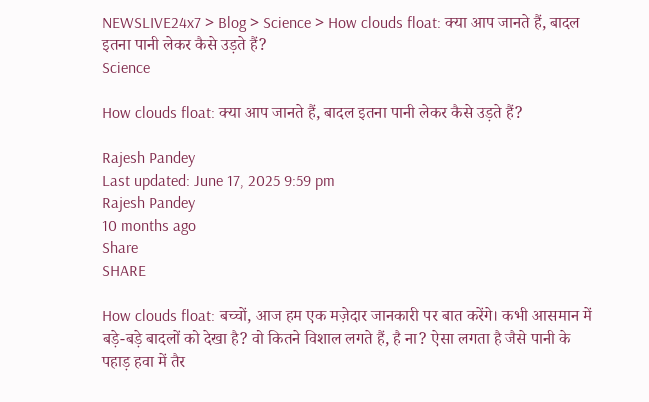NEWSLIVE24x7 > Blog > Science > How clouds float: क्या आप जानते हैं, बादल इतना पानी लेकर कैसे उड़ते हैं?
Science

How clouds float: क्या आप जानते हैं, बादल इतना पानी लेकर कैसे उड़ते हैं?

Rajesh Pandey
Last updated: June 17, 2025 9:59 pm
Rajesh Pandey
10 months ago
Share
SHARE

How clouds float: बच्चों, आज हम एक मज़ेदार जानकारी पर बात करेंगे। कभी आसमान में बड़े-बड़े बादलों को देखा है? वो कितने विशाल लगते हैं, है ना? ऐसा लगता है जैसे पानी के पहाड़ हवा में तैर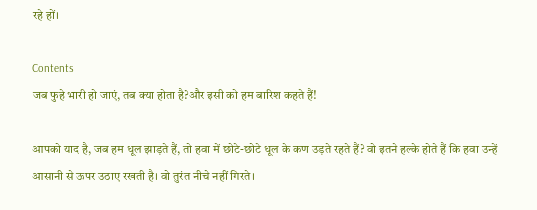रहे हों।

Contents
जब फुहे भारी हो जाएं, तब क्या होता है?और इसी को हम बारिश कहते हैं!

आपको याद है, जब हम धूल झाड़ते हैं, तो हवा में छोटे-छोटे धूल के कण उड़ते रहते हैं? वो इतने हल्के होते हैं कि हवा उन्हें आसानी से ऊपर उठाए रखती है। वो तुरंत नीचे नहीं गिरते।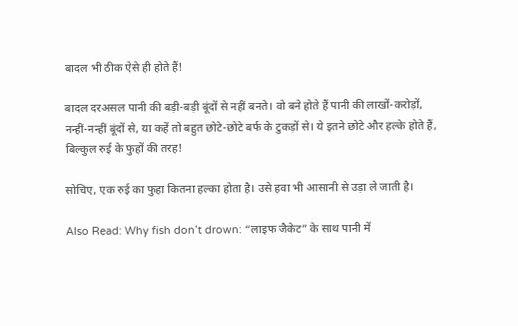बादल भी ठीक ऐसे ही होते हैं!

बादल दरअसल पानी की बड़ी-बड़ी बूंदों से नहीं बनते। वो बने होते हैं पानी की लाखों-करोड़ों, नन्हीं-नन्हीं बूंदों से, या कहें तो बहुत छोटे-छोटे बर्फ के टुकड़ों से। ये इतने छोटे और हल्के होते हैं, बिल्कुल रुई के फुहों की तरह!

सोचिए, एक रुई का फुहा कितना हल्का होता है। उसे हवा भी आसानी से उड़ा ले जाती है।

Also Read: Why fish don’t drown: “लाइफ जैकेट” के साथ पानी में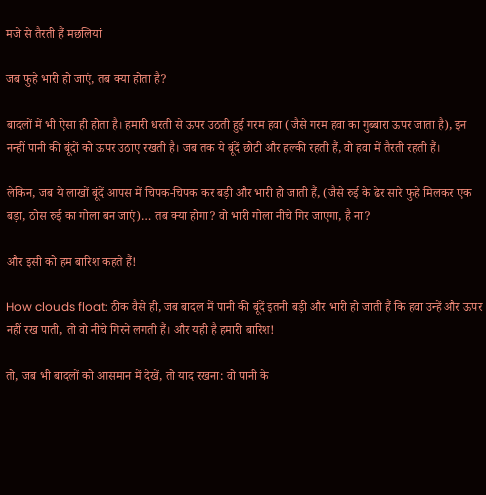मजे से तैरती हैं मछलियां

जब फुहे भारी हो जाएं, तब क्या होता है?

बादलों में भी ऐसा ही होता है। हमारी धरती से ऊपर उठती हुई गरम हवा (जैसे गरम हवा का गुब्बारा ऊपर जाता है), इन नन्हीं पानी की बूंदों को ऊपर उठाए रखती है। जब तक ये बूंदें छोटी और हल्की रहती हैं, वो हवा में तैरती रहती हैं।

लेकिन, जब ये लाखों बूंदें आपस में चिपक-चिपक कर बड़ी और भारी हो जाती हैं, (जैसे रुई के ढेर सारे फुहे मिलकर एक बड़ा, ठोस रुई का गोला बन जाएं)… तब क्या होगा? वो भारी गोला नीचे गिर जाएगा, है ना?

और इसी को हम बारिश कहते हैं!

How clouds float: ठीक वैसे ही, जब बादल में पानी की बूंदें इतनी बड़ी और भारी हो जाती हैं कि हवा उन्हें और ऊपर नहीं रख पाती, तो वो नीचे गिरने लगती हैं। और यही है हमारी बारिश!

तो, जब भी बादलों को आसमान में देखें, तो याद रखना: वो पानी के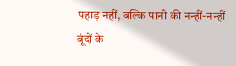पहाड़ नहीं, बल्कि पानी की नन्हीं-नन्हीं बूंदों के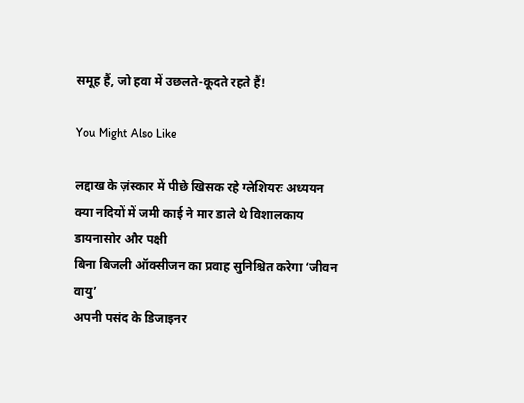समूह हैं, जो हवा में उछलते-कूदते रहते हैं!

You Might Also Like

लद्दाख के ज़ंस्कार में पीछे खिसक रहे ग्लेशियरः अध्ययन
क्या नदियों में जमी काई ने मार डाले थे विशालकाय डायनासोर और पक्षी
बिना बिजली ऑक्सीजन का प्रवाह सुनिश्चित करेगा ‘जीवन वायु’
अपनी पसंद के डिजाइनर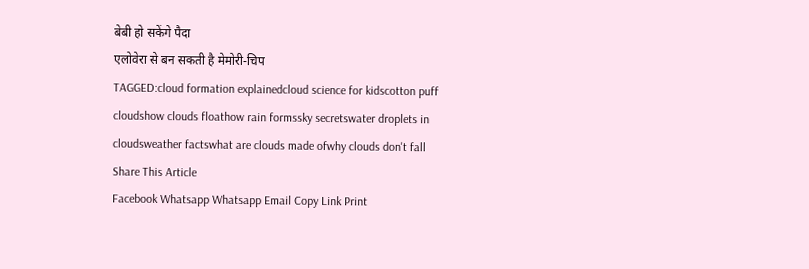बेबी हो सकेंगे पैदा
एलोवेरा से बन सकती है मेमोरी-चिप
TAGGED:cloud formation explainedcloud science for kidscotton puff cloudshow clouds floathow rain formssky secretswater droplets in cloudsweather factswhat are clouds made ofwhy clouds don't fall
Share This Article
Facebook Whatsapp Whatsapp Email Copy Link Print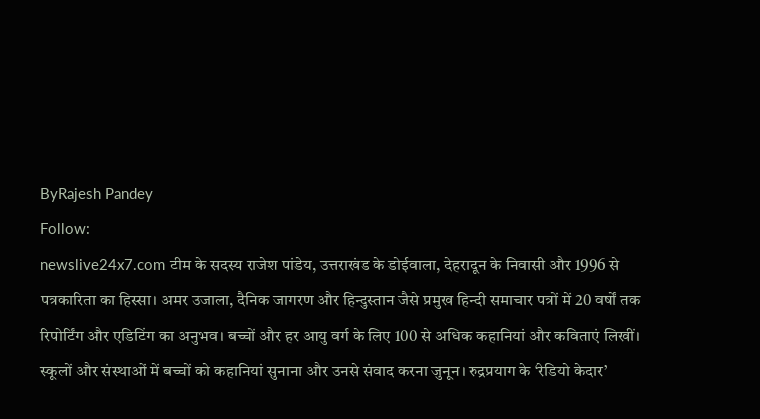ByRajesh Pandey
Follow:
newslive24x7.com टीम के सदस्य राजेश पांडेय, उत्तराखंड के डोईवाला, देहरादून के निवासी और 1996 से पत्रकारिता का हिस्सा। अमर उजाला, दैनिक जागरण और हिन्दुस्तान जैसे प्रमुख हिन्दी समाचार पत्रों में 20 वर्षों तक रिपोर्टिंग और एडिटिंग का अनुभव। बच्चों और हर आयु वर्ग के लिए 100 से अधिक कहानियां और कविताएं लिखीं। स्कूलों और संस्थाओं में बच्चों को कहानियां सुनाना और उनसे संवाद करना जुनून। रुद्रप्रयाग के ‘रेडियो केदार’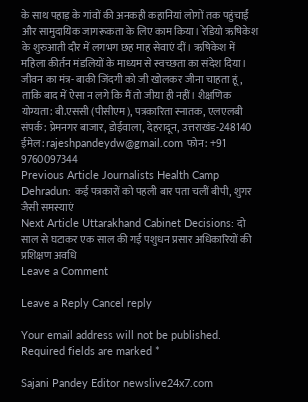के साथ पहाड़ के गांवों की अनकही कहानियां लोगों तक पहुंचाईं और सामुदायिक जागरूकता के लिए काम किया। रेडियो ऋषिकेश के शुरुआती दौर में लगभग छह माह सेवाएं दीं। ऋषिकेश में महिला कीर्तन मंडलियों के माध्यम से स्वच्छता का संदेश दिया। जीवन का मंत्र- बाकी जिंदगी को जी खोलकर जीना चाहता हूं, ताकि बाद में ऐसा न लगे कि मैं तो जीया ही नहीं। शैक्षणिक योग्यता: बी.एससी (पीसीएम), पत्रकारिता स्नातक, एलएलबी संपर्क: प्रेमनगर बाजार, डोईवाला, देहरादून, उत्तराखंड-248140 ईमेल: rajeshpandeydw@gmail.com फोन: +91 9760097344
Previous Article Journalists Health Camp Dehradun: कई पत्रकारों को पहली बार पता चलीं बीपी, शुगर जैसी समस्याएं
Next Article Uttarakhand Cabinet Decisions: दो साल से घटाकर एक साल की गई पशुधन प्रसार अधिकारियों की प्रशिक्षण अवधि
Leave a Comment

Leave a Reply Cancel reply

Your email address will not be published. Required fields are marked *

Sajani Pandey Editor newslive24x7.com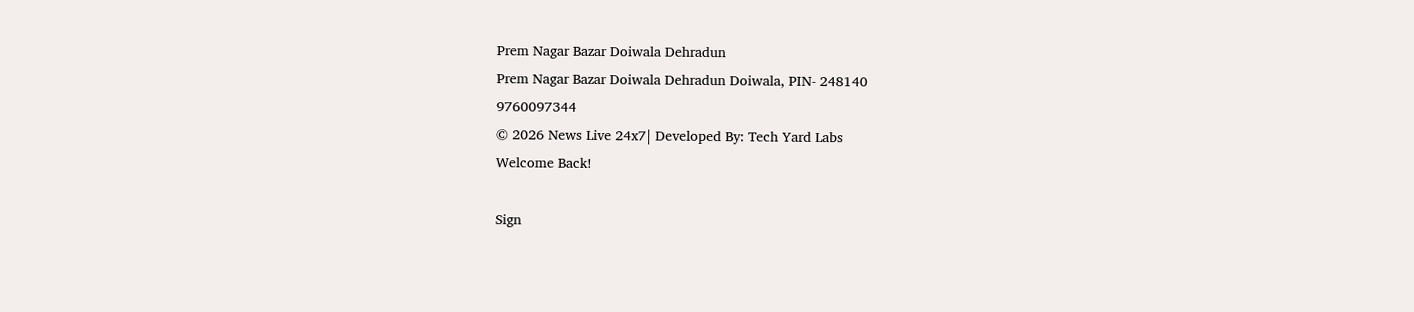Prem Nagar Bazar Doiwala Dehradun
Prem Nagar Bazar Doiwala Dehradun Doiwala, PIN- 248140
9760097344
© 2026 News Live 24x7| Developed By: Tech Yard Labs
Welcome Back!

Sign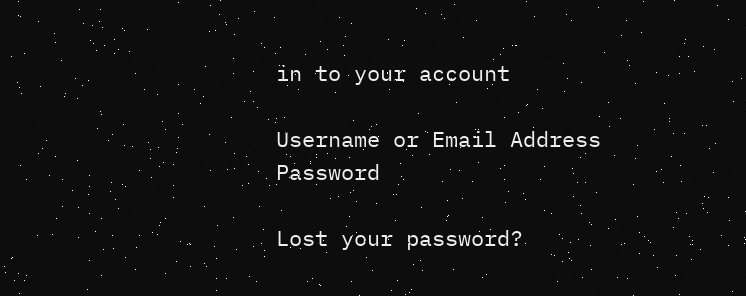in to your account

Username or Email Address
Password

Lost your password?